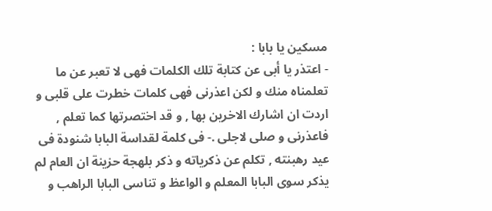مسكين يا بابا :
- اعتذر يا أبى عن كتابة تلك الكلمات فهى لا تعبر عن ما تعلمناه منك و لكن اعذرنى فهى كلمات خطرت على قلبى و اردت ان اشارك الاخرين بها , و قد اختصرتها كما تعلم , فاعذرنى و صلى لاجلى .- فى كلمة لقداسة البابا شنودة فى عيد رهبنته , تكلم عن ذكرياته و ذكر بلهجة حزينة ان العام لم يذكر سوى البابا المعلم و الواعظ و تناسى البابا الراهب و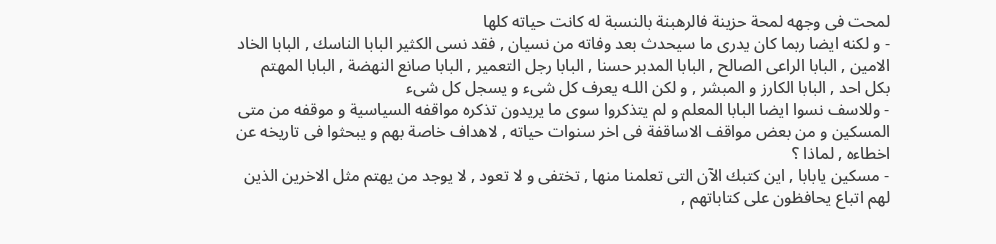لمحت فى وجهه لمحة حزينة فالرهبنة بالنسبة له كانت حياته كلها
- و لكنه ايضا ربما كان يدرى ما سيحدث بعد وفاته من نسيان , فقد نسى الكثير البابا الناسك , البابا الخاد الامين , البابا الراعى الصالح , البابا المدبر حسنا , البابا رجل التعمير , البابا صانع النهضة , البابا المهتم بكل احد , البابا الكارز و المبشر , و لكن اللـه يعرف كل شىء و يسجل كل شىء
- وللاسف نسوا ايضا البابا المعلم و لم يتذكروا سوى ما يريدون تذكره مواقفه السياسية و موقفه من متى المسكين و من بعض مواقف الاساقفة فى اخر سنوات حياته , لاهداف خاصة بهم و يبحثوا فى تاريخه عن اخطاءه , لماذا ؟
- مسكين يابابا , اين كتبك الآن التى تعلمنا منها , تختفى و لا تعود , لا يوجد من يهتم مثل الاخرين الذين لهم اتباع يحافظون على كتاباتهم ,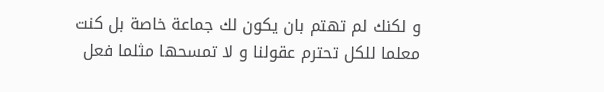و لكنك لم تهتم بان يكون لك جماعة خاصة بل كنت معلما للكل تحترم عقولنا و لا تمسحها مثلما فعل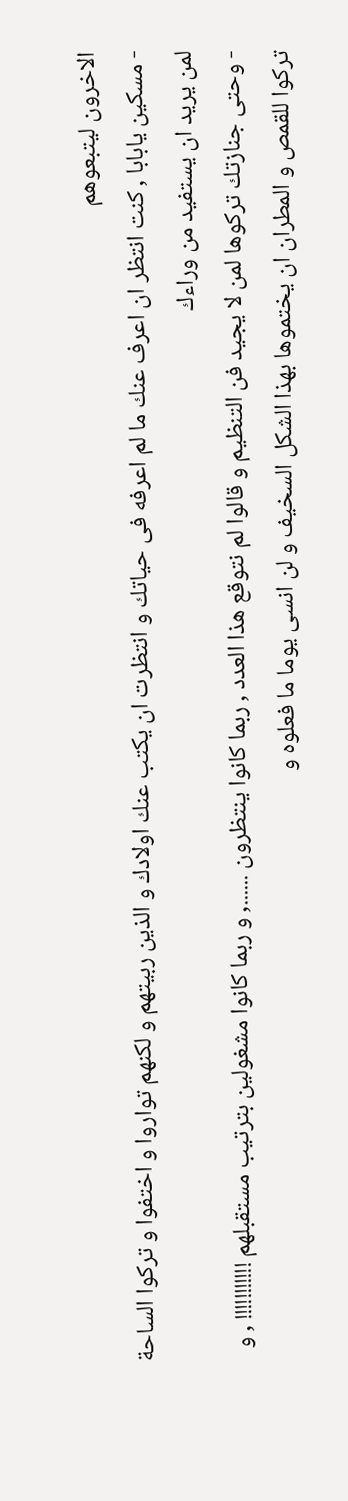الاخرون ليتبعوهم
- مسكين يابابا , كنت انتظر ان اعرف عنك ما لم اعرفه فى حياتك و انتظرت ان يكتب عنك اولادك و الذين ربيتهم و لكنهم تواروا و اختفوا و تركوا الساحة لمن يريد ان يستفيد من وراءك
- وحتى جنازتك تركوها لمن لا يجيد فن التنظيم و قالوا لم نتوقع هذا العدد , ربما كانوا ينتظرون ......, و ربما كانوا مشغولين بترتيب مستقبلهم !!!!!!!!!!! , و تركوا للقمص و المطران ان يختموها بهذا الشكل السخيف و لن انسى يوما ما فعلوه و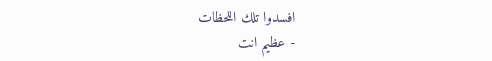افسدوا تلك اللحظات
- عظيم انت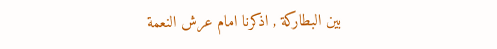بين البطاركة , اذكرنا امام عرش النعمة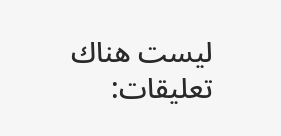ليست هناك تعليقات: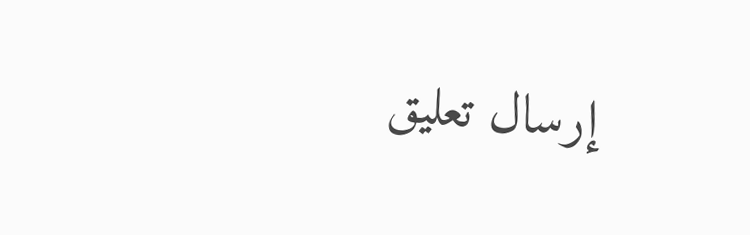إرسال تعليق